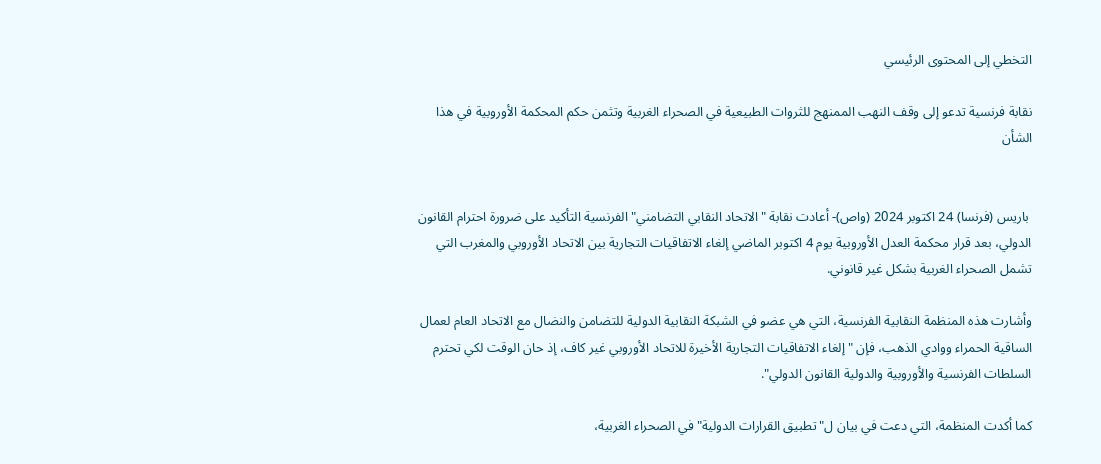التخطي إلى المحتوى الرئيسي

نقابة فرنسية تدعو إلى وقف النهب الممنهج للثروات الطبيعية في الصحراء الغربية وتثمن حكم المحكمة الأوروبية في هذا الشأن


 باريس (فرنسا) 24 اكتوبر 2024 (واص)- أعادت نقابة "الاتحاد النقابي التضامني" الفرنسية التأكيد على ضرورة احترام القانون الدولي، بعد قرار محكمة العدل الأوروبية يوم 4 اكتوبر الماضي إلغاء الاتفاقيات التجارية بين الاتحاد الأوروبي والمغرب التي تشمل الصحراء الغربية بشكل غير قانوني.

وأشارت هذه المنظمة النقابية الفرنسية، التي هي عضو في الشبكة النقابية الدولية للتضامن والنضال مع الاتحاد العام لعمال الساقية الحمراء ووادي الذهب، فإن "إلغاء الاتفاقيات التجارية الأخيرة للاتحاد الأوروبي غير كاف، إذ حان الوقت لكي تحترم السلطات الفرنسية والأوروبية والدولية القانون الدولي".

كما أكدت المنظمة، التي دعت في بيان ل"تطبيق القرارات الدولية" في الصحراء الغربية،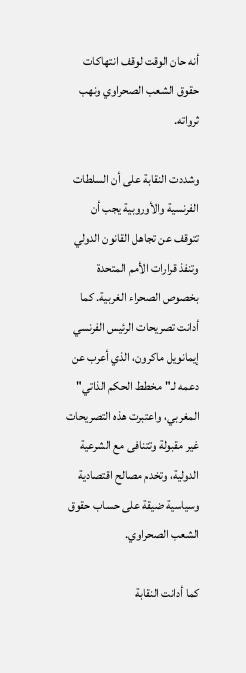أنه حان الوقت لوقف انتهاكات حقوق الشعب الصحراوي ونهب ثرواته.

وشددت النقابة على أن السلطات الفرنسية والأوروبية يجب أن تتوقف عن تجاهل القانون الدولي وتنفذ قرارات الأمم المتحدة بخصوص الصحراء الغربية. كما أدانت تصريحات الرئيس الفرنسي إيمانويل ماكرون، الذي أعرب عن دعمه لـ"مخطط الحكم الذاتي" المغربي، واعتبرت هذه التصريحات غير مقبولة وتتنافى مع الشرعية الدولية، وتخدم مصالح اقتصادية وسياسية ضيقة على حساب حقوق الشعب الصحراوي.

كما أدانت النقابة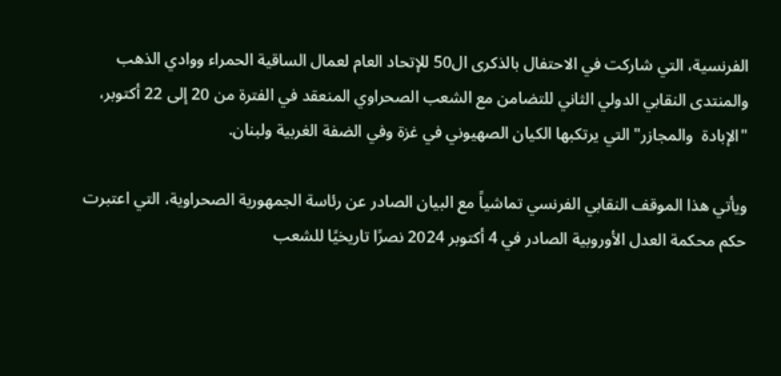الفرنسية، التي شاركت في الاحتفال بالذكرى ال50 للإتحاد العام لعمال الساقية الحمراء ووادي الذهب والمنتدى النقابي الدولي الثاني للتضامن مع الشعب الصحراوي المنعقد في الفترة من 20 إلى 22 أكتوبر، "الإبادة  والمجازر" التي يرتكبها الكيان الصهيوني في غزة وفي الضفة الغربية ولبنان.

ويأتي هذا الموقف النقابي الفرنسي تماشياً مع البيان الصادر عن رئاسة الجمهورية الصحراوية، التي اعتبرت حكم محكمة العدل الأوروبية الصادر في 4 أكتوبر 2024 نصرًا تاريخيًا للشعب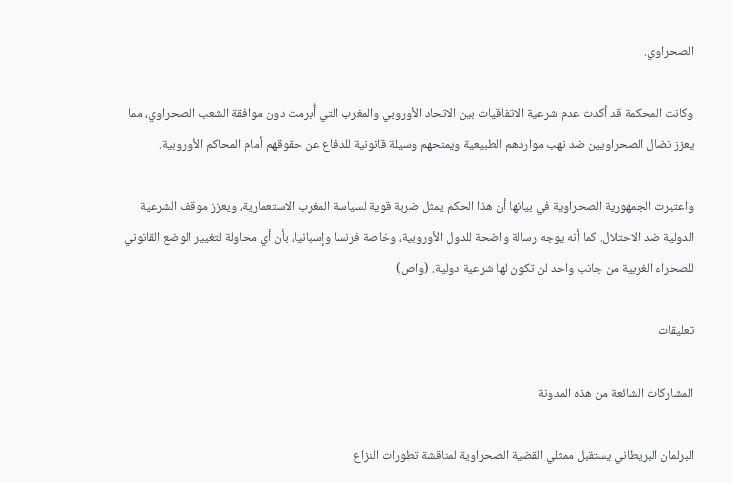الصحراوي.

وكانت المحكمة قد أكدت عدم شرعية الاتفاقيات بين الاتحاد الأوروبي والمغرب التي أُبرمت دون موافقة الشعب الصحراوي، مما يعزز نضال الصحراويين ضد نهب مواردهم الطبيعية ويمنحهم وسيلة قانونية للدفاع عن حقوقهم أمام المحاكم الأوروبية.

واعتبرت الجمهورية الصحراوية في بيانها أن هذا الحكم يمثل ضربة قوية لسياسة المغرب الاستعمارية، ويعزز موقف الشرعية الدولية ضد الاحتلال. كما أنه يوجه رسالة واضحة للدول الأوروبية، وخاصة فرنسا وإسبانيا، بأن أي محاولة لتغيير الوضع القانوني للصحراء الغربية من جانب واحد لن تكون لها شرعية دولية. (واص)

تعليقات

المشاركات الشائعة من هذه المدونة

البرلمان البريطاني يستقبل ممثلي القضية الصحراوية لمناقشة تطورات النزاع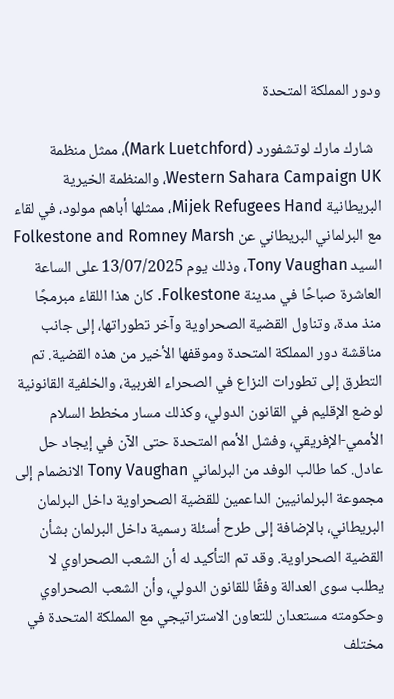ودور المملكة المتحدة

  شارك مارك لوتشفورد (Mark Luetchford)، ممثل منظمة Western Sahara Campaign UK، والمنظمة الخيرية البريطانية Mijek Refugees Hand، ممثلها أباهم مولود، في لقاء مع البرلماني البريطاني عن Folkestone and Romney Marsh السيد Tony Vaughan، وذلك يوم 13/07/2025 على الساعة العاشرة صباحًا في مدينة Folkestone. كان هذا اللقاء مبرمجًا منذ مدة، وتناول القضية الصحراوية وآخر تطوراتها، إلى جانب مناقشة دور المملكة المتحدة وموقفها الأخير من هذه القضية. تم التطرق إلى تطورات النزاع في الصحراء الغربية، والخلفية القانونية لوضع الإقليم في القانون الدولي، وكذلك مسار مخطط السلام الأممي-الإفريقي، وفشل الأمم المتحدة حتى الآن في إيجاد حل عادل. كما طالب الوفد من البرلماني Tony Vaughan الانضمام إلى مجموعة البرلمانيين الداعمين للقضية الصحراوية داخل البرلمان البريطاني، بالإضافة إلى طرح أسئلة رسمية داخل البرلمان بشأن القضية الصحراوية. وقد تم التأكيد له أن الشعب الصحراوي لا يطلب سوى العدالة وفقًا للقانون الدولي، وأن الشعب الصحراوي وحكومته مستعدان للتعاون الاستراتيجي مع المملكة المتحدة في مختلف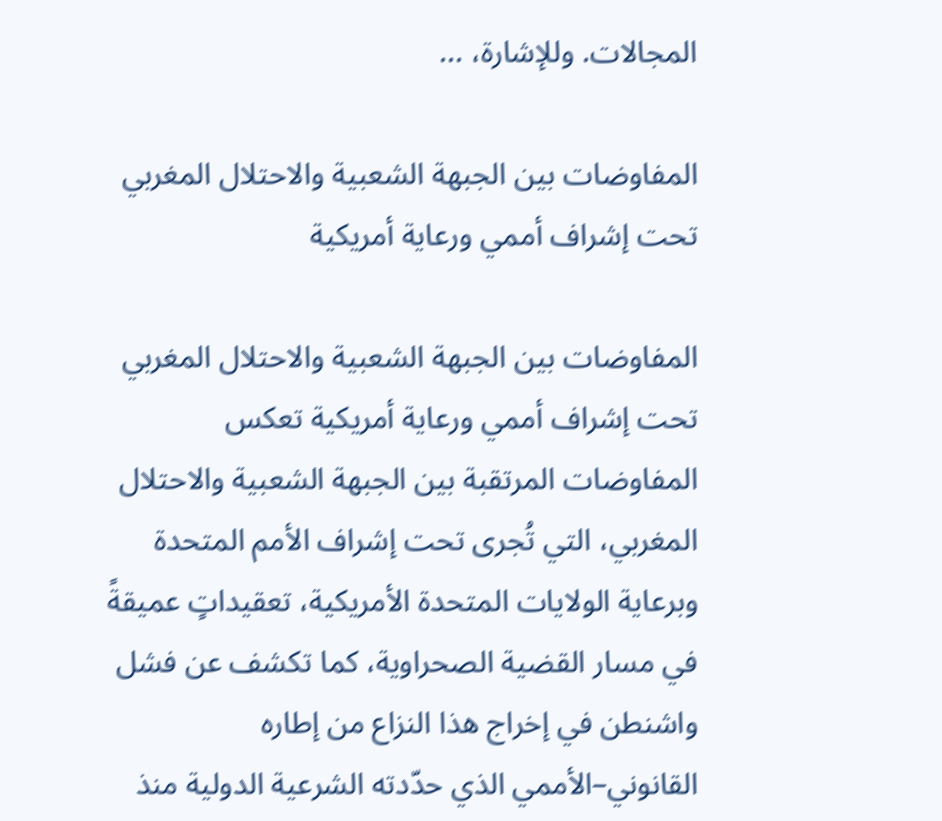المجالات. وللإشارة، ...

المفاوضات بين الجبهة الشعبية والاحتلال المغربي تحت إشراف أممي ورعاية أمريكية

المفاوضات بين الجبهة الشعبية والاحتلال المغربي تحت إشراف أممي ورعاية أمريكية تعكس المفاوضات المرتقبة بين الجبهة الشعبية والاحتلال المغربي، التي تُجرى تحت إشراف الأمم المتحدة وبرعاية الولايات المتحدة الأمريكية، تعقيداتٍ عميقةً في مسار القضية الصحراوية، كما تكشف عن فشل واشنطن في إخراج هذا النزاع من إطاره القانوني–الأممي الذي حدّدته الشرعية الدولية منذ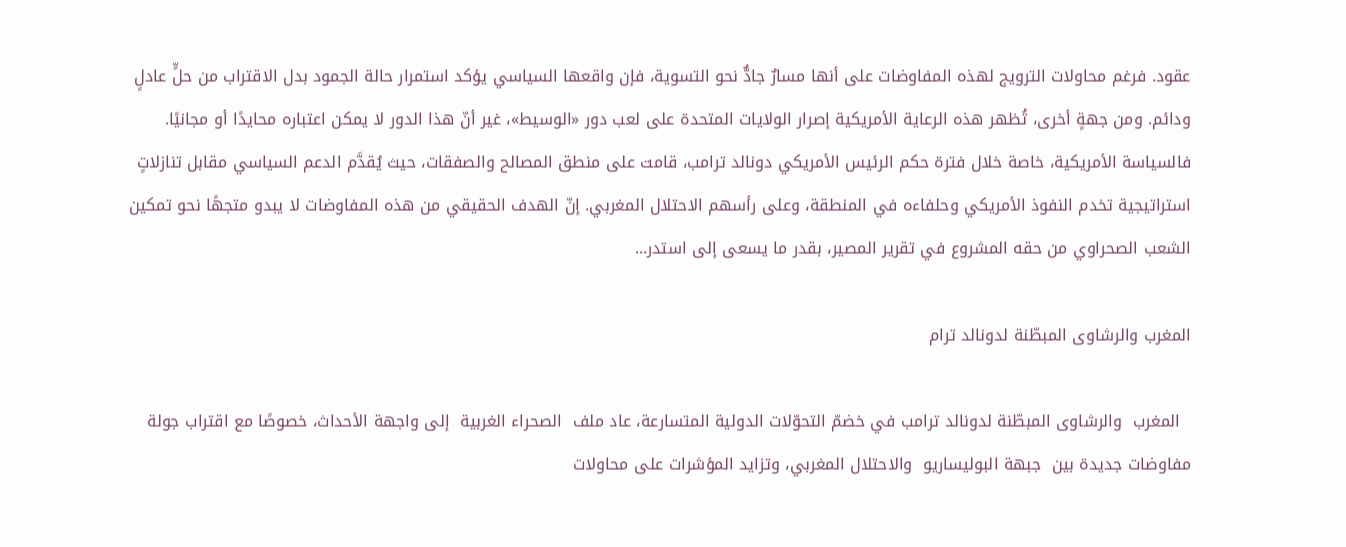عقود. فرغم محاولات الترويج لهذه المفاوضات على أنها مسارٌ جادٌّ نحو التسوية، فإن واقعها السياسي يؤكد استمرار حالة الجمود بدل الاقتراب من حلٍّ عادلٍ ودائم. ومن جهةٍ أخرى، تُظهر هذه الرعاية الأمريكية إصرار الولايات المتحدة على لعب دور «الوسيط»، غير أنّ هذا الدور لا يمكن اعتباره محايدًا أو مجانيًا. فالسياسة الأمريكية، خاصة خلال فترة حكم الرئيس الأمريكي دونالد ترامب، قامت على منطق المصالح والصفقات، حيث يُقدَّم الدعم السياسي مقابل تنازلاتٍ استراتيجية تخدم النفوذ الأمريكي وحلفاءه في المنطقة، وعلى رأسهم الاحتلال المغربي. إنّ الهدف الحقيقي من هذه المفاوضات لا يبدو متجهًا نحو تمكين الشعب الصحراوي من حقه المشروع في تقرير المصير، بقدر ما يسعى إلى استدر...

المغرب والرشاوى المبطّنة لدونالد ترام

  المغرب  والرشاوى المبطّنة لدونالد ترامب في خضمّ التحوّلات الدولية المتسارعة، عاد ملف  الصحراء الغربية  إلى واجهة الأحداث، خصوصًا مع اقتراب جولة مفاوضات جديدة بين  جبهة البوليساريو  والاحتلال المغربي، وتزايد المؤشرات على محاولات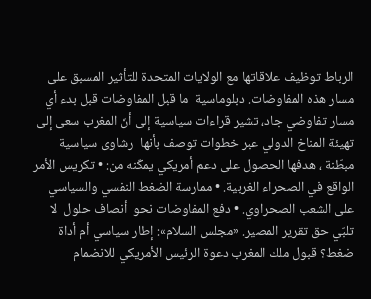الرباط توظيف علاقاتها مع الولايات المتحدة للتأثير المسبق على مسار هذه المفاوضات. دبلوماسية  ما قبل المفاوضات قبل بدء أي مسار تفاوضي جاد، تشير قراءات سياسية إلى أنّ المغرب سعى إلى تهيئة المناخ الدولي عبر خطوات توصف بأنها  رشاوى سياسية مبطّنة ، هدفها الحصول على دعم أمريكي يمكّنه من: • تكريس الأمر الواقع في الصحراء الغربية. • ممارسة الضغط النفسي والسياسي على الشعب الصحراوي. • دفع المفاوضات نحو  أنصاف حلول  لا تلبّي حق تقرير المصير. «مجلس السلام»: إطار سياسي أم أداة ضغط؟ قبول ملك المغرب دعوة الرئيس الأمريكي للانضمام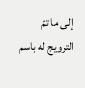إلى ما تمّ الترويج له باسم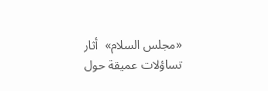«مجلس السلام»  أثار تساؤلات عميقة حول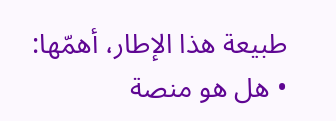طبيعة هذا الإطار، أهمّها: • هل هو منصة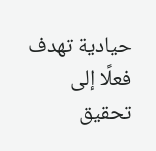حيادية تهدف فعلًا إلى تحقيق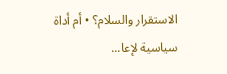الاستقرار والسلام؟ • أم أداة سياسية لإعا...